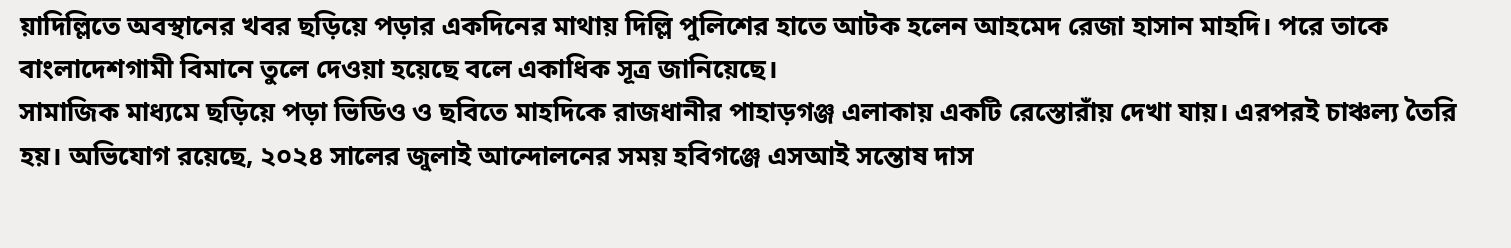য়াদিল্লিতে অবস্থানের খবর ছড়িয়ে পড়ার একদিনের মাথায় দিল্লি পুলিশের হাতে আটক হলেন আহমেদ রেজা হাসান মাহদি। পরে তাকে বাংলাদেশগামী বিমানে তুলে দেওয়া হয়েছে বলে একাধিক সূত্র জানিয়েছে।
সামাজিক মাধ্যমে ছড়িয়ে পড়া ভিডিও ও ছবিতে মাহদিকে রাজধানীর পাহাড়গঞ্জ এলাকায় একটি রেস্তোরাঁয় দেখা যায়। এরপরই চাঞ্চল্য তৈরি হয়। অভিযোগ রয়েছে, ২০২৪ সালের জুলাই আন্দোলনের সময় হবিগঞ্জে এসআই সন্তোষ দাস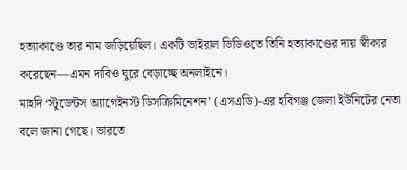হত্যাকাণ্ডে তার নাম জড়িয়েছিল। একটি ভাইরাল ভিডিওতে তিনি হত্যাকাণ্ডের দায় স্বীকার করেছেন—এমন দাবিও ঘুরে বেড়াচ্ছে অনলাইনে।
মাহদি ‘স্টুডেন্টস অ্যাগেইনস্ট ডিসক্রিমিনেশন’ (এসএডি)-এর হবিগঞ্জ জেলা ইউনিটের নেতা বলে জানা গেছে। ভারতে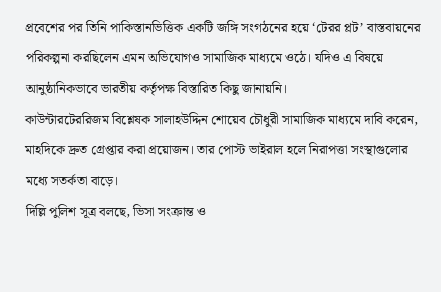প্রবেশের পর তিনি পাকিস্তানভিত্তিক একটি জঙ্গি সংগঠনের হয়ে ‘টেরর প্লট’ বাস্তবায়নের পরিকল্পনা করছিলেন এমন অভিযোগও সামাজিক মাধ্যমে ওঠে। যদিও এ বিষয়ে আনুষ্ঠানিকভাবে ভারতীয় কর্তৃপক্ষ বিস্তারিত কিছু জানায়নি।
কাউন্টারটেররিজম বিশ্লেষক সালাহউদ্দিন শোয়েব চৌধুরী সামাজিক মাধ্যমে দাবি করেন, মাহদিকে দ্রুত গ্রেপ্তার করা প্রয়োজন। তার পোস্ট ভাইরাল হলে নিরাপত্তা সংস্থাগুলোর মধ্যে সতর্কতা বাড়ে।
দিল্লি পুলিশ সূত্র বলছে, ভিসা সংক্রান্ত ও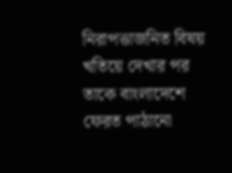নিরাপত্তাজনিত বিষয় খতিয়ে দেখার পর তাকে বাংলাদেশে ফেরত পাঠানো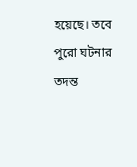হয়েছে। তবে পুরো ঘটনার তদন্ত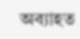অব্যাহত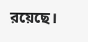রয়েছে।